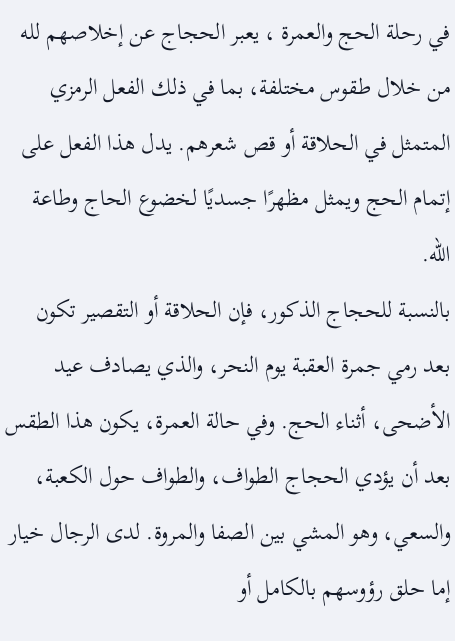في رحلة الحج والعمرة ، يعبر الحجاج عن إخلاصهم لله من خلال طقوس مختلفة، بما في ذلك الفعل الرمزي المتمثل في الحلاقة أو قص شعرهم. يدل هذا الفعل على إتمام الحج ويمثل مظهرًا جسديًا لخضوع الحاج وطاعة الله.
بالنسبة للحجاج الذكور، فإن الحلاقة أو التقصير تكون بعد رمي جمرة العقبة يوم النحر، والذي يصادف عيد الأضحى، أثناء الحج. وفي حالة العمرة، يكون هذا الطقس بعد أن يؤدي الحجاج الطواف، والطواف حول الكعبة، والسعي، وهو المشي بين الصفا والمروة. لدى الرجال خيار إما حلق رؤوسهم بالكامل أو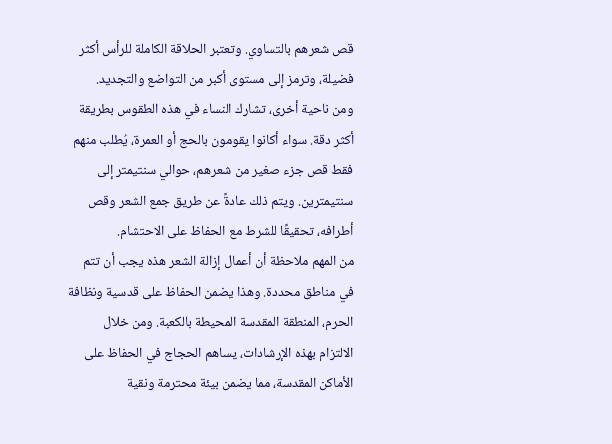قص شعرهم بالتساوي. وتعتبر الحلاقة الكاملة للرأس أكثر فضيلة، وترمز إلى مستوى أكبر من التواضع والتجديد.
ومن ناحية أخرى، تشارك النساء في هذه الطقوس بطريقة أكثر دقة. سواء أكانوا يقومون بالحج أو العمرة، يُطلب منهم فقط قص جزء صغير من شعرهم، حوالي سنتيمتر إلى سنتيمترين. ويتم ذلك عادةً عن طريق جمع الشعر وقص أطرافه، تحقيقًا للشرط مع الحفاظ على الاحتشام.
من المهم ملاحظة أن أعمال إزالة الشعر هذه يجب أن تتم في مناطق محددة. وهذا يضمن الحفاظ على قدسية ونظافة الحرم، المنطقة المقدسة المحيطة بالكعبة. ومن خلال الالتزام بهذه الإرشادات، يساهم الحجاج في الحفاظ على الأماكن المقدسة، مما يضمن بيئة محترمة ونقية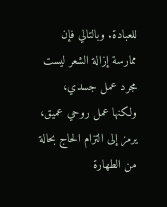للعبادة. وبالتالي فإن ممارسة إزالة الشعر ليست مجرد عمل جسدي، ولكنها عمل روحي عميق، يرمز إلى التزام الحاج بحالة من الطهارة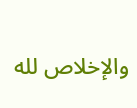والإخلاص لله